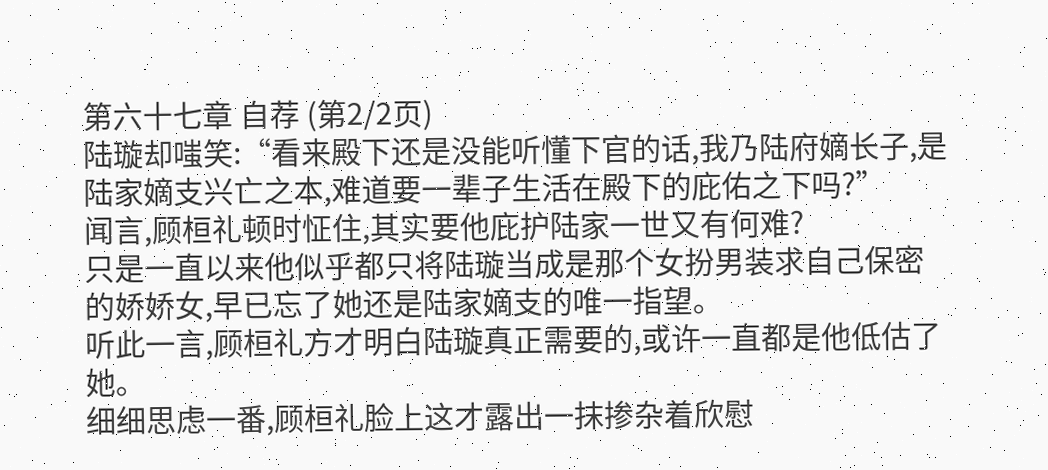第六十七章 自荐 (第2/2页)
陆璇却嗤笑:“看来殿下还是没能听懂下官的话,我乃陆府嫡长子,是陆家嫡支兴亡之本,难道要一辈子生活在殿下的庇佑之下吗?”
闻言,顾桓礼顿时怔住,其实要他庇护陆家一世又有何难?
只是一直以来他似乎都只将陆璇当成是那个女扮男装求自己保密的娇娇女,早已忘了她还是陆家嫡支的唯一指望。
听此一言,顾桓礼方才明白陆璇真正需要的,或许一直都是他低估了她。
细细思虑一番,顾桓礼脸上这才露出一抹掺杂着欣慰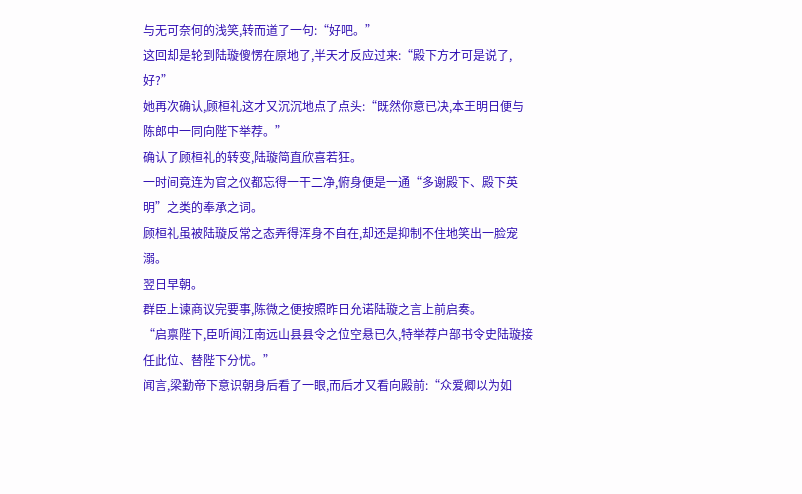与无可奈何的浅笑,转而道了一句:“好吧。”
这回却是轮到陆璇傻愣在原地了,半天才反应过来:“殿下方才可是说了,好?”
她再次确认,顾桓礼这才又沉沉地点了点头:“既然你意已决,本王明日便与陈郎中一同向陛下举荐。”
确认了顾桓礼的转变,陆璇简直欣喜若狂。
一时间竟连为官之仪都忘得一干二净,俯身便是一通“多谢殿下、殿下英明”之类的奉承之词。
顾桓礼虽被陆璇反常之态弄得浑身不自在,却还是抑制不住地笑出一脸宠溺。
翌日早朝。
群臣上谏商议完要事,陈微之便按照昨日允诺陆璇之言上前启奏。
“启禀陛下,臣听闻江南远山县县令之位空悬已久,特举荐户部书令史陆璇接任此位、替陛下分忧。”
闻言,梁勤帝下意识朝身后看了一眼,而后才又看向殿前:“众爱卿以为如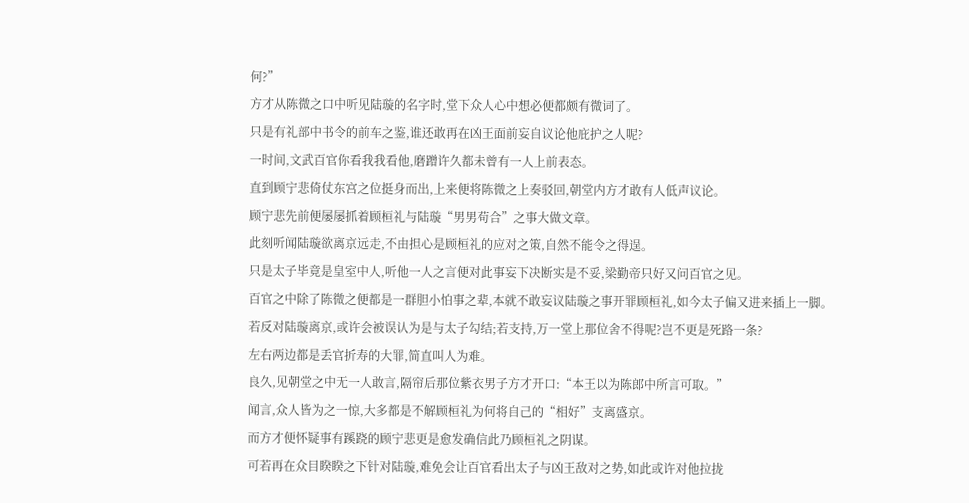何?”
方才从陈微之口中听见陆璇的名字时,堂下众人心中想必便都颇有微词了。
只是有礼部中书令的前车之鉴,谁还敢再在凶王面前妄自议论他庇护之人呢?
一时间,文武百官你看我我看他,磨蹭许久都未曾有一人上前表态。
直到顾宁悲倚仗东宫之位挺身而出,上来便将陈微之上奏驳回,朝堂内方才敢有人低声议论。
顾宁悲先前便屡屡抓着顾桓礼与陆璇“男男苟合”之事大做文章。
此刻听闻陆璇欲离京远走,不由担心是顾桓礼的应对之策,自然不能令之得逞。
只是太子毕竟是皇室中人,听他一人之言便对此事妄下决断实是不妥,梁勤帝只好又问百官之见。
百官之中除了陈微之便都是一群胆小怕事之辈,本就不敢妄议陆璇之事开罪顾桓礼,如今太子偏又进来插上一脚。
若反对陆璇离京,或许会被误认为是与太子勾结;若支持,万一堂上那位舍不得呢?岂不更是死路一条?
左右两边都是丢官折寿的大罪,简直叫人为难。
良久,见朝堂之中无一人敢言,隔帘后那位紫衣男子方才开口:“本王以为陈郎中所言可取。”
闻言,众人皆为之一惊,大多都是不解顾桓礼为何将自己的“相好”支离盛京。
而方才便怀疑事有蹊跷的顾宁悲更是愈发确信此乃顾桓礼之阴谋。
可若再在众目睽睽之下针对陆璇,难免会让百官看出太子与凶王敌对之势,如此或许对他拉拢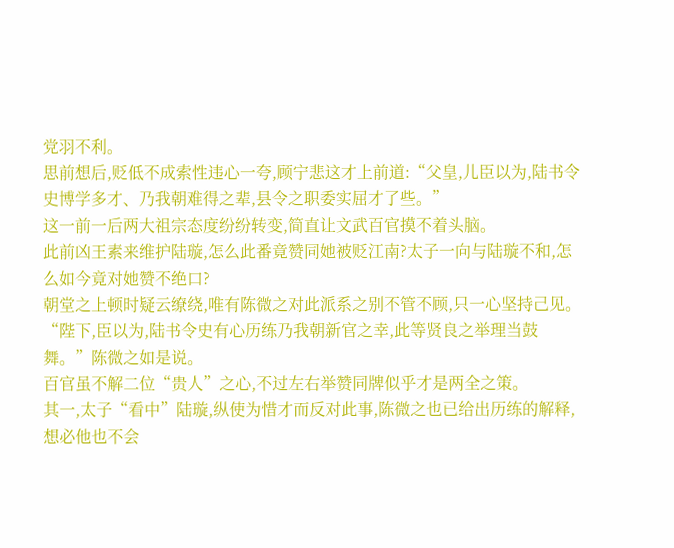党羽不利。
思前想后,贬低不成索性违心一夸,顾宁悲这才上前道:“父皇,儿臣以为,陆书令史博学多才、乃我朝难得之辈,县令之职委实屈才了些。”
这一前一后两大祖宗态度纷纷转变,简直让文武百官摸不着头脑。
此前凶王素来维护陆璇,怎么此番竟赞同她被贬江南?太子一向与陆璇不和,怎么如今竟对她赞不绝口?
朝堂之上顿时疑云缭绕,唯有陈微之对此派系之别不管不顾,只一心坚持己见。
“陛下,臣以为,陆书令史有心历练乃我朝新官之幸,此等贤良之举理当鼓舞。”陈微之如是说。
百官虽不解二位“贵人”之心,不过左右举赞同牌似乎才是两全之策。
其一,太子“看中”陆璇,纵使为惜才而反对此事,陈微之也已给出历练的解释,想必他也不会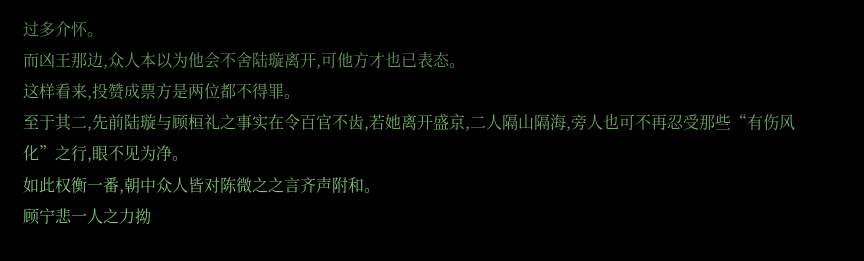过多介怀。
而凶王那边,众人本以为他会不舍陆璇离开,可他方才也已表态。
这样看来,投赞成票方是两位都不得罪。
至于其二,先前陆璇与顾桓礼之事实在令百官不齿,若她离开盛京,二人隔山隔海,旁人也可不再忍受那些“有伤风化”之行,眼不见为净。
如此权衡一番,朝中众人皆对陈微之之言齐声附和。
顾宁悲一人之力拗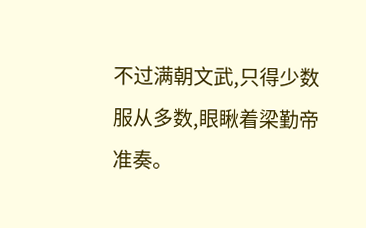不过满朝文武,只得少数服从多数,眼瞅着梁勤帝准奏。